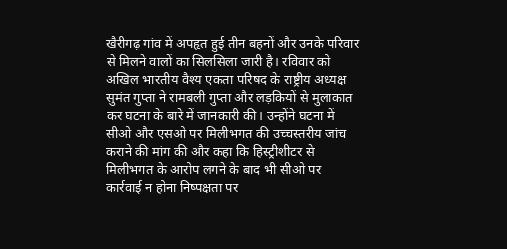खैरीगढ़ गांव में अपहृत हुई तीन बहनों और उनके परिवार से मिलने वालों का सिलसिला जारी है। रविवार को अखिल भारतीय वैश्य एकता परिषद के राष्ट्रीय अध्यक्ष सुमंत गुप्ता ने रामबली गुप्ता और लड़कियों से मुलाकात कर घटना के बारे में जानकारी की। उन्होंने घटना में सीओ और एसओ पर मिलीभगत की उच्चस्तरीय जांच कराने की मांग की और कहा कि हिस्ट्रीशीटर से मिलीभगत के आरोप लगने के बाद भी सीओ पर कार्रवाई न होना निष्पक्षता पर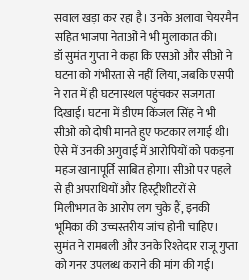सवाल खड़ा कर रहा है। उनके अलावा चेयरमैन सहित भाजपा नेताओं ने भी मुलाकात की।
डॉ सुमंत गुप्ता ने कहा कि एसओ और सीओ ने घटना को गंभीरता से नहीं लिया, जबकि एसपी ने रात में ही घटनास्थल पहुंचकर सजगता दिखाई। घटना में डीएम किंजल सिंह ने भी सीओ को दोषी मानते हुए फटकार लगाई थी। ऐसे में उनकी अगुवाई में आरोपियों को पकड़ना महज खानापूर्ति साबित होगा। सीओ पर पहले से ही अपराधियों और हिस्ट्रीशीटरों से मिलीभगत के आरोप लग चुके हैं, इनकी भूमिका की उच्चस्तरीय जांच होनी चाहिए। सुमंत ने रामबली और उनके रिश्तेदार राजू गुप्ता को गनर उपलब्ध कराने की मांग की गई।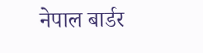नेपाल बार्डर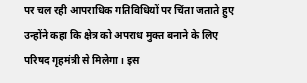पर चल रही आपराधिक गतिविधियों पर चिंता जताते हुए उन्होंने कहा कि क्षेत्र को अपराध मुक्त बनाने के लिए परिषद गृहमंत्री से मिलेगा। इस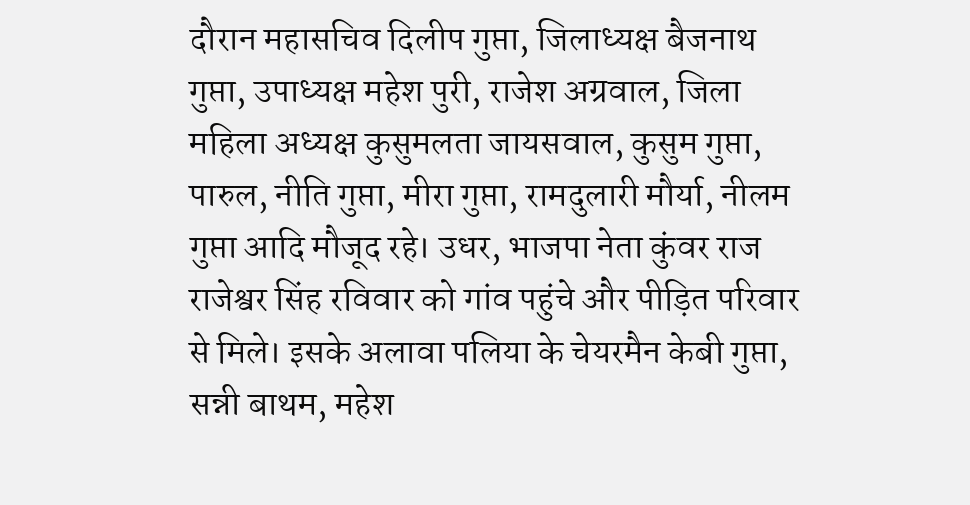दौरान महासचिव दिलीप गुप्ता, जिलाध्यक्ष बैजनाथ गुप्ता, उपाध्यक्ष महेश पुरी, राजेश अग्रवाल, जिला महिला अध्यक्ष कुसुमलता जायसवाल, कुसुम गुप्ता, पारुल, नीति गुप्ता, मीरा गुप्ता, रामदुलारी मौर्या, नीलम गुप्ता आदि मौजूद रहे। उधर, भाजपा नेता कुंवर राज राजेश्वर सिंह रविवार को गांव पहुंचे और पीड़ित परिवार से मिले। इसके अलावा पलिया के चेयरमैन केबी गुप्ता, सन्नी बाथम, महेश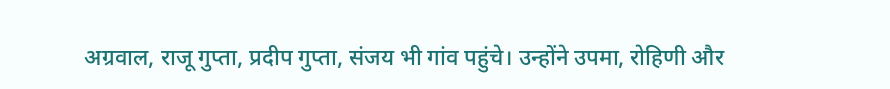अग्रवाल, राजू गुप्ता, प्रदीप गुप्ता, संजय भी गांव पहुंचे। उन्होंने उपमा, रोहिणी और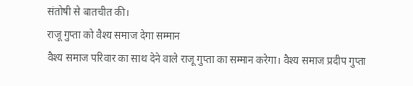संतोषी से बातचीत की।
राजू गुप्ता को वैश्य समाज देगा सम्मान
वैश्य समाज परिवार का साथ देने वाले राजू गुप्ता का सम्मान करेगा। वैश्य समाज प्रदीप गुप्ता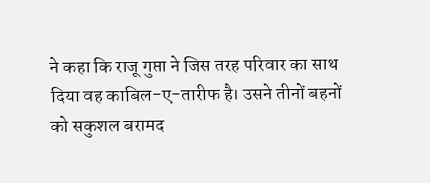ने कहा कि राजू गुप्ता ने जिस तरह परिवार का साथ दिया वह काबिल-ए-तारीफ है। उसने तीनों बहनों को सकुशल बरामद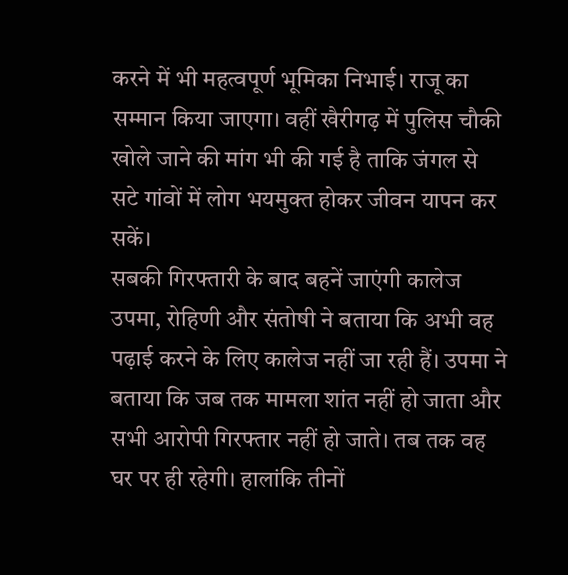करने में भी महत्वपूर्ण भूमिका निभाई। राजू का सम्मान किया जाएगा। वहीं खैरीगढ़ में पुलिस चौकी खोले जाने की मांग भी की गई है ताकि जंगल से सटे गांवों में लोग भयमुक्त होकर जीवन यापन कर सकें।
सबकी गिरफ्तारी के बाद बहनें जाएंगी कालेज
उपमा, रोहिणी और संतोषी ने बताया कि अभी वह पढ़ाई करने के लिए कालेज नहीं जा रही हैं। उपमा ने बताया कि जब तक मामला शांत नहीं हो जाता और सभी आरोपी गिरफ्तार नहीं हो जाते। तब तक वह घर पर ही रहेगी। हालांकि तीनों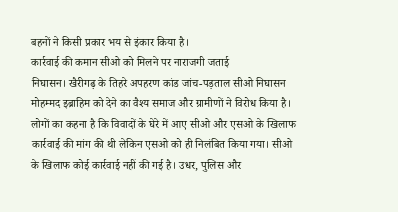बहनों ने किसी प्रकार भय से इंकार किया है।
कार्रवाई की कमान सीओ को मिलने पर नाराजगी जताई
निघासन। खैरीगढ़ के तिहरे अपहरण कांड जांच-पड़ताल सीओ निघासन मोहम्मद इब्राहिम को देने का वैश्य समाज और ग्रामीणों ने विरोध किया है। लोगों का कहना है कि विवादों के घेरे में आए सीओ और एसओ के खिलाफ कार्रवाई की मांग की थी लेकिन एसओ को ही निलंबित किया गया। सीओ के खिलाफ कोई कार्रवाई नहीं की गई है। उधर, पुलिस और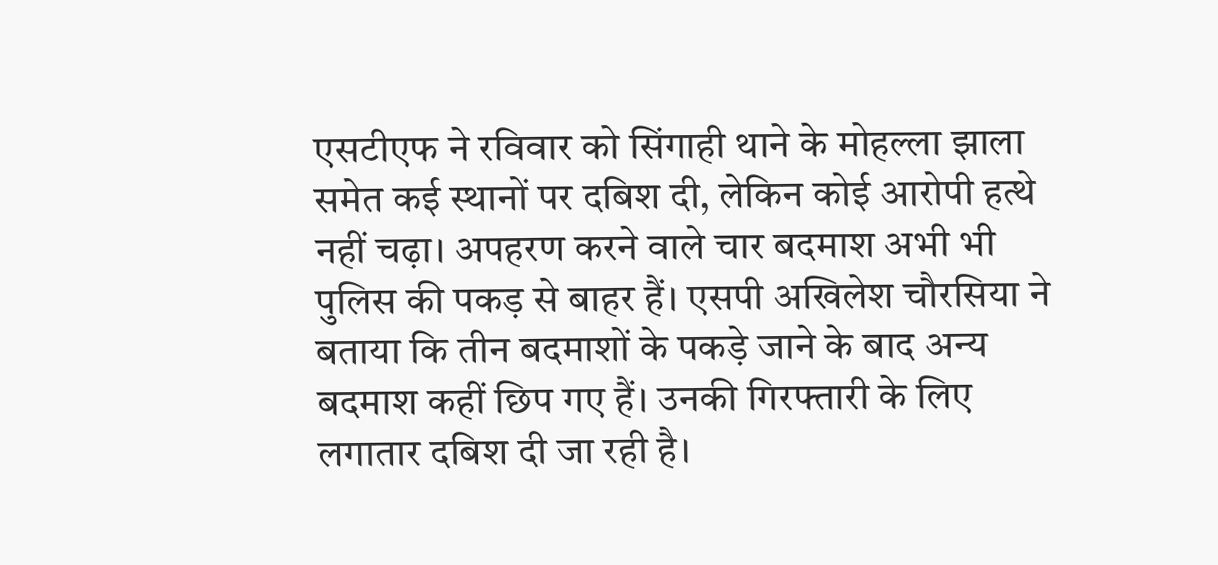एसटीएफ ने रविवार को सिंगाही थाने के मोहल्ला झाला समेत कई स्थानों पर दबिश दी, लेकिन कोई आरोपी हत्थे नहीं चढ़ा। अपहरण करने वाले चार बदमाश अभी भी पुलिस की पकड़ से बाहर हैं। एसपी अखिलेश चौरसिया ने बताया कि तीन बदमाशों के पकड़े जाने के बाद अन्य बदमाश कहीं छिप गए हैं। उनकी गिरफ्तारी के लिए लगातार दबिश दी जा रही है।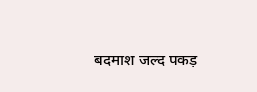बदमाश जल्द पकड़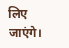लिए जाएंगे।